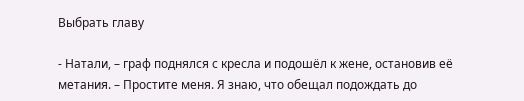Выбрать главу

- Натали, – граф поднялся с кресла и подошёл к жене, остановив её метания. – Простите меня. Я знаю, что обещал подождать до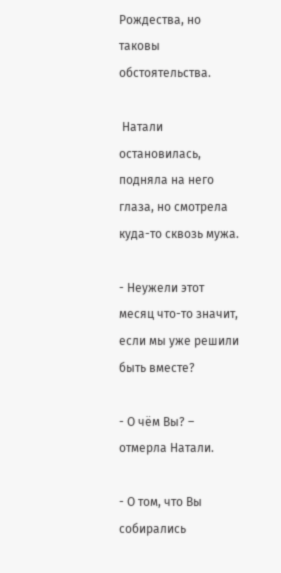Рождества, но таковы обстоятельства.

 Натали остановилась, подняла на него глаза, но смотрела куда-то сквозь мужа.

- Неужели этот месяц что-то значит, если мы уже решили быть вместе?

- О чём Вы? – отмерла Натали.

- О том, что Вы собирались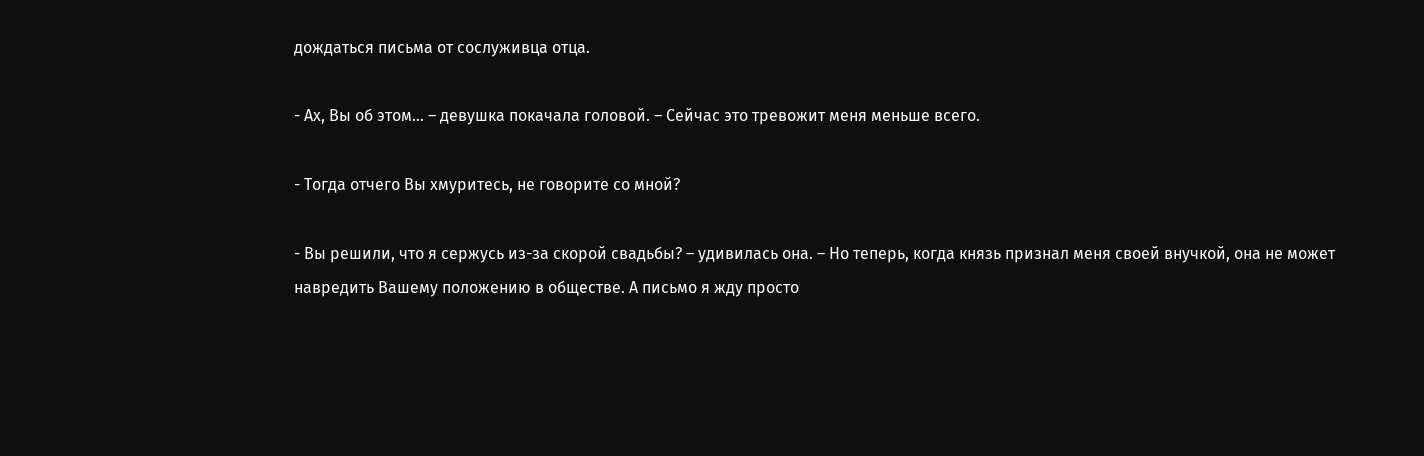дождаться письма от сослуживца отца.

- Ах, Вы об этом… – девушка покачала головой. – Сейчас это тревожит меня меньше всего.

- Тогда отчего Вы хмуритесь, не говорите со мной?

- Вы решили, что я сержусь из-за скорой свадьбы? – удивилась она. – Но теперь, когда князь признал меня своей внучкой, она не может навредить Вашему положению в обществе. А письмо я жду просто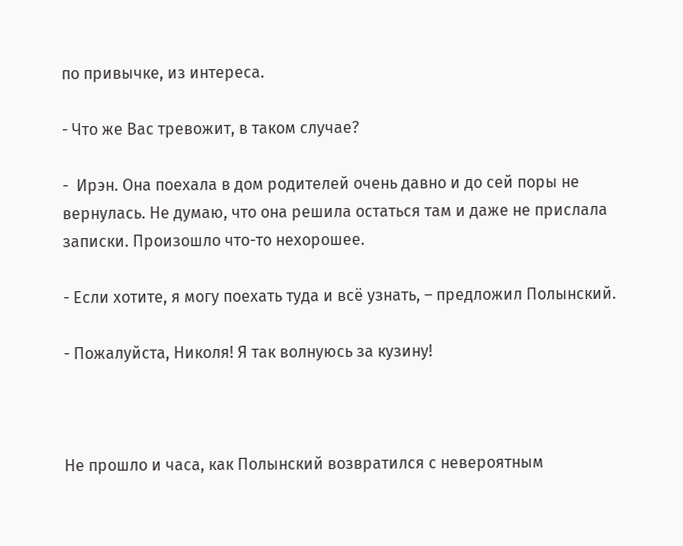по привычке, из интереса.

- Что же Вас тревожит, в таком случае?

-  Ирэн. Она поехала в дом родителей очень давно и до сей поры не вернулась. Не думаю, что она решила остаться там и даже не прислала записки. Произошло что-то нехорошее.

- Если хотите, я могу поехать туда и всё узнать, – предложил Полынский.

- Пожалуйста, Николя! Я так волнуюсь за кузину!



Не прошло и часа, как Полынский возвратился с невероятным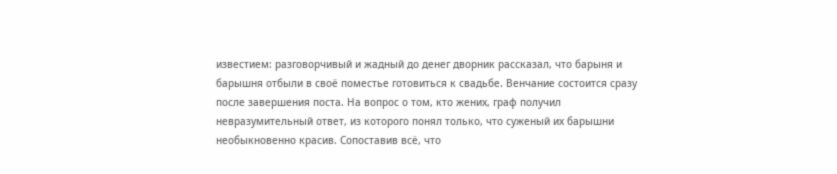известием: разговорчивый и жадный до денег дворник рассказал, что барыня и барышня отбыли в своё поместье готовиться к свадьбе. Венчание состоится сразу после завершения поста. На вопрос о том, кто жених, граф получил невразумительный ответ, из которого понял только, что суженый их барышни необыкновенно красив. Сопоставив всё, что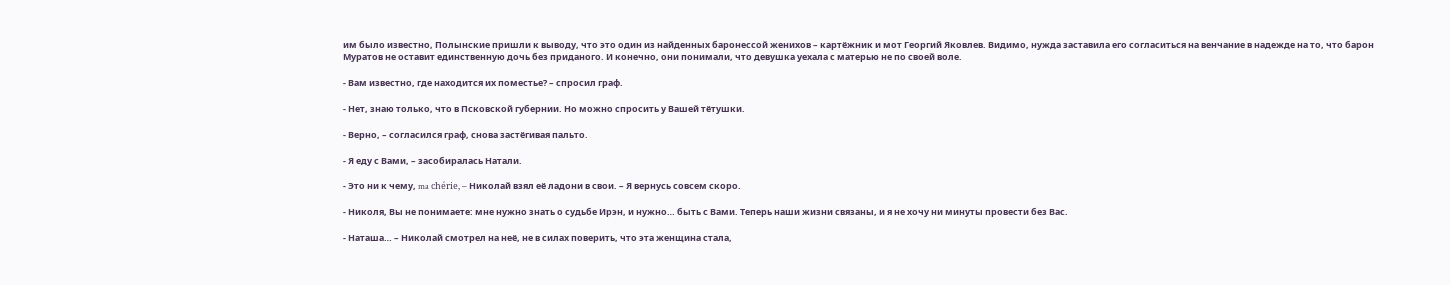им было известно, Полынские пришли к выводу, что это один из найденных баронессой женихов – картёжник и мот Георгий Яковлев. Видимо, нужда заставила его согласиться на венчание в надежде на то, что барон Муратов не оставит единственную дочь без приданого. И конечно, они понимали, что девушка уехала с матерью не по своей воле.

- Вам известно, где находится их поместье? – спросил граф.

- Нет, знаю только, что в Псковской губернии. Но можно спросить у Вашей тётушки.

- Верно, – согласился граф, снова застёгивая пальто.

- Я еду с Вами, – засобиралась Натали.

- Это ни к чему, ma chérie, – Николай взял её ладони в свои. – Я вернусь совсем скоро.

- Николя, Вы не понимаете: мне нужно знать о судьбе Ирэн, и нужно… быть с Вами. Теперь наши жизни связаны, и я не хочу ни минуты провести без Вас.

- Наташа… – Николай смотрел на неё, не в силах поверить, что эта женщина стала,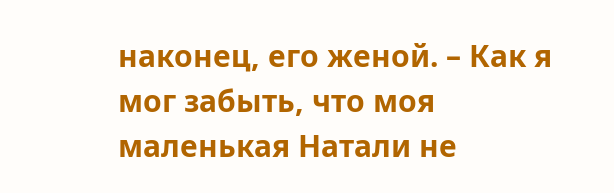наконец, его женой. – Как я мог забыть, что моя маленькая Натали не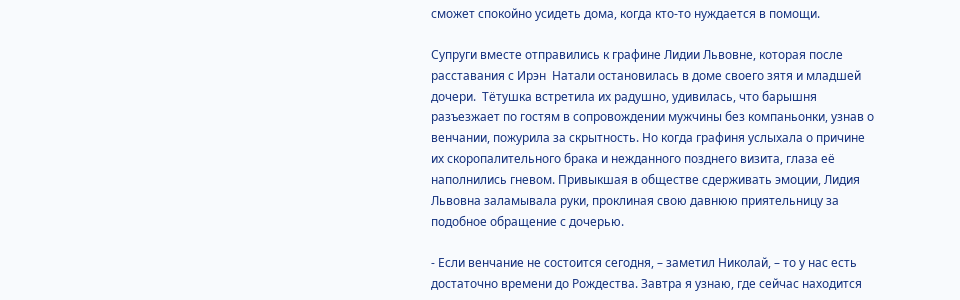сможет спокойно усидеть дома, когда кто-то нуждается в помощи.

Супруги вместе отправились к графине Лидии Львовне, которая после расставания с Ирэн  Натали остановилась в доме своего зятя и младшей дочери.  Тётушка встретила их радушно, удивилась, что барышня разъезжает по гостям в сопровождении мужчины без компаньонки, узнав о венчании, пожурила за скрытность. Но когда графиня услыхала о причине их скоропалительного брака и нежданного позднего визита, глаза её наполнились гневом. Привыкшая в обществе сдерживать эмоции, Лидия Львовна заламывала руки, проклиная свою давнюю приятельницу за подобное обращение с дочерью.

- Если венчание не состоится сегодня, – заметил Николай, – то у нас есть достаточно времени до Рождества. Завтра я узнаю, где сейчас находится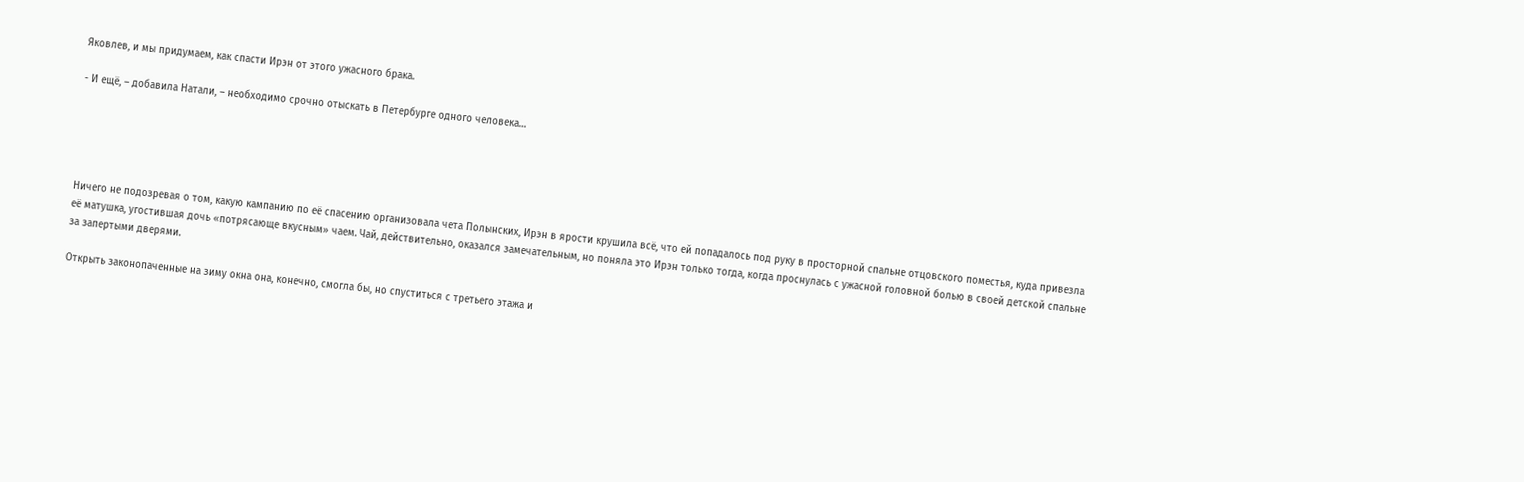Яковлев, и мы придумаем, как спасти Ирэн от этого ужасного брака.

- И ещё, – добавила Натали, – необходимо срочно отыскать в Петербурге одного человека…





Ничего не подозревая о том, какую кампанию по её спасению организовала чета Полынских, Ирэн в ярости крушила всё, что ей попадалось под руку в просторной спальне отцовского поместья, куда привезла её матушка, угостившая дочь «потрясающе вкусным» чаем. Чай, действительно, оказался замечательным, но поняла это Ирэн только тогда, когда проснулась с ужасной головной болью в своей детской спальне за запертыми дверями.

Открыть законопаченные на зиму окна она, конечно, смогла бы, но спуститься с третьего этажа и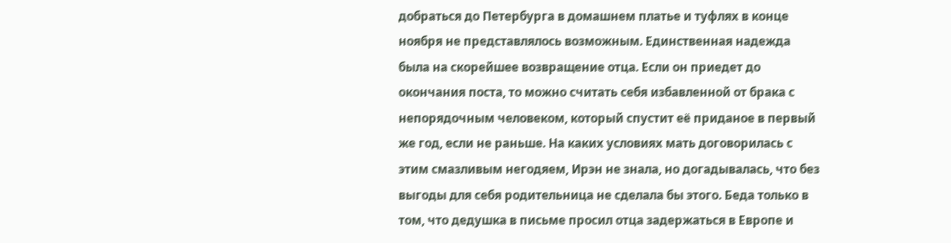добраться до Петербурга в домашнем платье и туфлях в конце ноября не представлялось возможным. Единственная надежда была на скорейшее возвращение отца. Если он приедет до окончания поста, то можно считать себя избавленной от брака с непорядочным человеком, который спустит её приданое в первый же год, если не раньше. На каких условиях мать договорилась с этим смазливым негодяем, Ирэн не знала, но догадывалась, что без выгоды для себя родительница не сделала бы этого. Беда только в том, что дедушка в письме просил отца задержаться в Европе и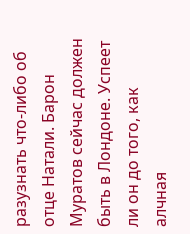разузнать что-либо об отце Натали. Барон Муратов сейчас должен быть в Лондоне. Успеет ли он до того, как алчная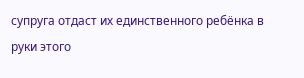супруга отдаст их единственного ребёнка в руки этого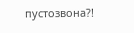пустозвона?!